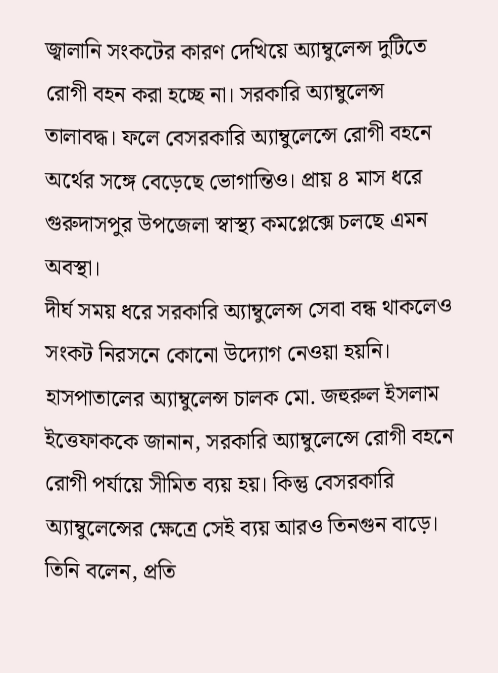জ্বালানি সংকটের কারণ দেখিয়ে অ্যাম্বুলেন্স দুটিতে রোগী বহন করা হচ্ছে না। সরকারি অ্যাম্বুলেন্স তালাবদ্ধ। ফলে বেসরকারি অ্যাম্বুলেন্সে রোগী বহনে অর্থের সঙ্গে বেড়েছে ভোগান্তিও। প্রায় ৪ মাস ধরে গুরুদাসপুর উপজেলা স্বাস্থ্য কমপ্লেক্সে চলছে এমন অবস্থা।
দীর্ঘ সময় ধরে সরকারি অ্যাম্বুলেন্স সেবা বন্ধ থাকলেও সংকট নিরসনে কোনো উদ্যোগ নেওয়া হয়নি। হাসপাতালের অ্যাম্বুলেন্স চালক মো. জহুরুল ইসলাম ইত্তেফাককে জানান, সরকারি অ্যাম্বুলেন্সে রোগী বহনে রোগী পর্যায়ে সীমিত ব্যয় হয়। কিন্তু বেসরকারি অ্যাম্বুলেন্সের ক্ষেত্রে সেই ব্যয় আরও তিনগুন বাড়ে।
তিনি বলেন, প্রতি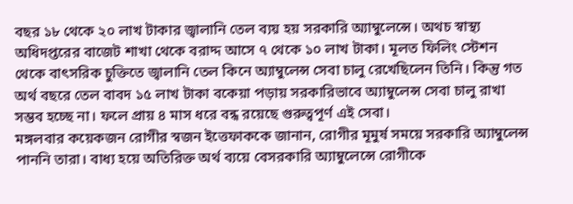বছর ১৮ থেকে ২০ লাখ টাকার জ্বালানি তেল ব্যয় হয় সরকারি অ্যাম্বুলেন্সে। অথচ স্বাস্থ্য অধিদপ্তরের বাজেট শাখা থেকে বরাদ্দ আসে ৭ থেকে ১০ লাখ টাকা। মূলত ফিলিং স্টেশন থেকে বাৎসরিক চুক্তিতে জ্বালানি তেল কিনে অ্যাম্বুলেন্স সেবা চালু রেখেছিলেন তিনি। কিন্তু গত অর্থ বছরে তেল বাবদ ১৫ লাখ টাকা বকেয়া পড়ায় সরকারিভাবে অ্যাম্বুলেন্স সেবা চালু রাখা সম্ভব হচ্ছে না। ফলে প্রায় ৪ মাস ধরে বন্ধ রয়েছে গুরুত্বপূর্ণ এই সেবা।
মঙ্গলবার কয়েকজন রোগীর স্বজন ইত্তেফাককে জানান, রোগীর মূমুর্ষ সময়ে সরকারি অ্যাম্বুলেন্স পাননি তারা। বাধ্য হয়ে অতিরিক্ত অর্থ ব্যয়ে বেসরকারি অ্যাম্বুলেন্সে রোগীকে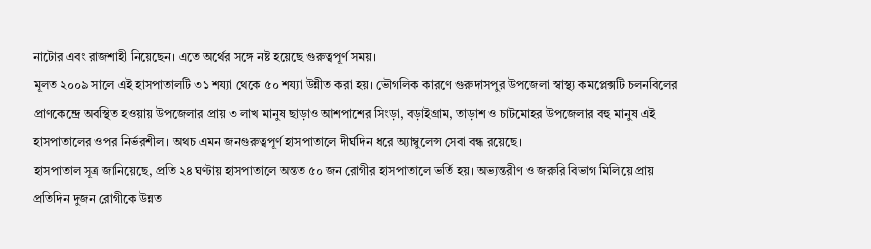নাটোর এবং রাজশাহী নিয়েছেন। এতে অর্থের সঙ্গে নষ্ট হয়েছে গুরুত্বপূর্ণ সময়।
মূলত ২০০৯ সালে এই হাসপাতালটি ৩১ শয্যা থেকে ৫০ শয্যা উন্নীত করা হয়। ভৌগলিক কারণে গুরুদাসপুর উপজেলা স্বাস্থ্য কমপ্লেক্সটি চলনবিলের প্রাণকেন্দ্রে অবস্থিত হওয়ায় উপজেলার প্রায় ৩ লাখ মানুষ ছাড়াও আশপাশের সিংড়া, বড়াইগ্রাম, তাড়াশ ও চাটমোহর উপজেলার বহু মানুষ এই হাসপাতালের ওপর নির্ভরশীল। অথচ এমন জনগুরুত্বপূর্ণ হাসপাতালে দীর্ঘদিন ধরে অ্যাম্বুলেন্স সেবা বন্ধ রয়েছে।
হাসপাতাল সূত্র জানিয়েছে, প্রতি ২৪ ঘণ্টায় হাসপাতালে অন্তত ৫০ জন রোগীর হাসপাতালে ভর্তি হয়। অভ্যন্তরীণ ও জরুরি বিভাগ মিলিয়ে প্রায় প্রতিদিন দুজন রোগীকে উন্নত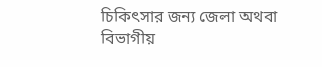চিকিৎসার জন্য জেলা অথবা বিভাগীয়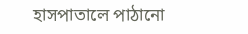হাসপাতালে পাঠানো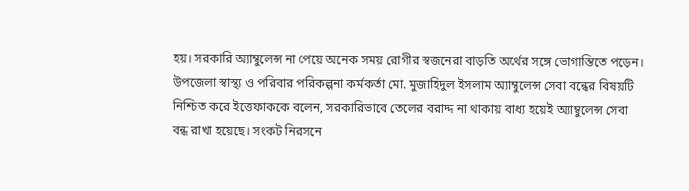হয়। সরকারি অ্যাম্বুলেন্স না পেয়ে অনেক সময় রোগীর স্বজনেরা বাড়তি অর্থের সঙ্গে ভোগান্তিতে পড়েন।
উপজেলা স্বাস্থ্য ও পরিবার পরিকল্পনা কর্মকর্তা মো. মুজাহিদুল ইসলাম অ্যাম্বুলেন্স সেবা বন্ধের বিষয়টি নিশ্চিত করে ইত্তেফাককে বলেন, সরকারিভাবে তেলের বরাদ্দ না থাকায় বাধ্য হয়েই অ্যাম্বুলেন্স সেবা বন্ধ রাখা হয়েছে। সংকট নিরসনে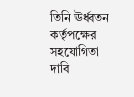তিনি ঊর্ধ্বতন কর্তৃপক্ষের সহযোগিতা দাবি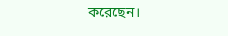করেছেন।